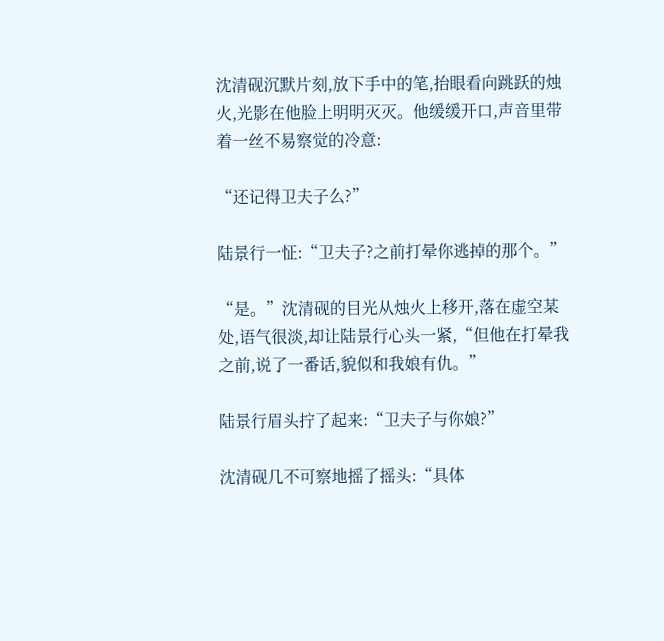沈清砚沉默片刻,放下手中的笔,抬眼看向跳跃的烛火,光影在他脸上明明灭灭。他缓缓开口,声音里带着一丝不易察觉的冷意:

“还记得卫夫子么?”

陆景行一怔:“卫夫子?之前打晕你逃掉的那个。”

“是。”沈清砚的目光从烛火上移开,落在虚空某处,语气很淡,却让陆景行心头一紧,“但他在打晕我之前,说了一番话,貌似和我娘有仇。”

陆景行眉头拧了起来:“卫夫子与你娘?”

沈清砚几不可察地摇了摇头:“具体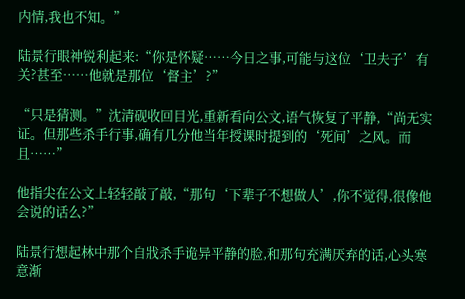内情,我也不知。”

陆景行眼神锐利起来:“你是怀疑……今日之事,可能与这位‘卫夫子’有关?甚至……他就是那位‘督主’?”

“只是猜测。”沈清砚收回目光,重新看向公文,语气恢复了平静,“尚无实证。但那些杀手行事,确有几分他当年授课时提到的‘死间’之风。而且……”

他指尖在公文上轻轻敲了敲,“那句‘下辈子不想做人’,你不觉得,很像他会说的话么?”

陆景行想起林中那个自戕杀手诡异平静的脸,和那句充满厌弃的话,心头寒意渐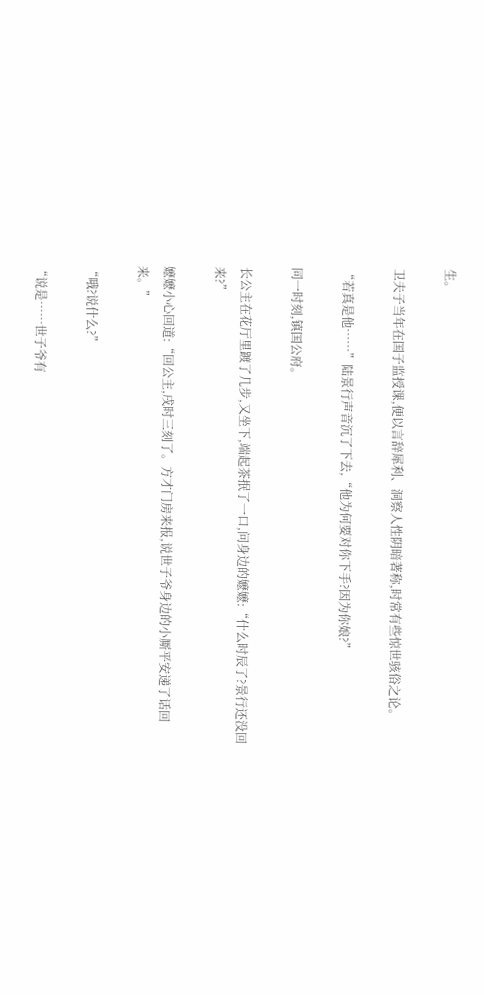生。

卫夫子当年在国子监授课,便以言辞犀利、洞察人性阴暗著称,时常有些惊世骇俗之论。

“若真是他……”陆景行声音沉了下去,“他为何要对你下手?因为你娘?”

同一时刻,镇国公府。

长公主在花厅里踱了几步,又坐下,端起茶抿了一口,问身边的嬷嬷:“什么时辰了?景行还没回来?”

嬷嬷小心回道:“回公主,戌时三刻了。方才门房来报,说世子爷身边的小厮平安递了话回来。”

“哦?说什么?”

“说是……世子爷有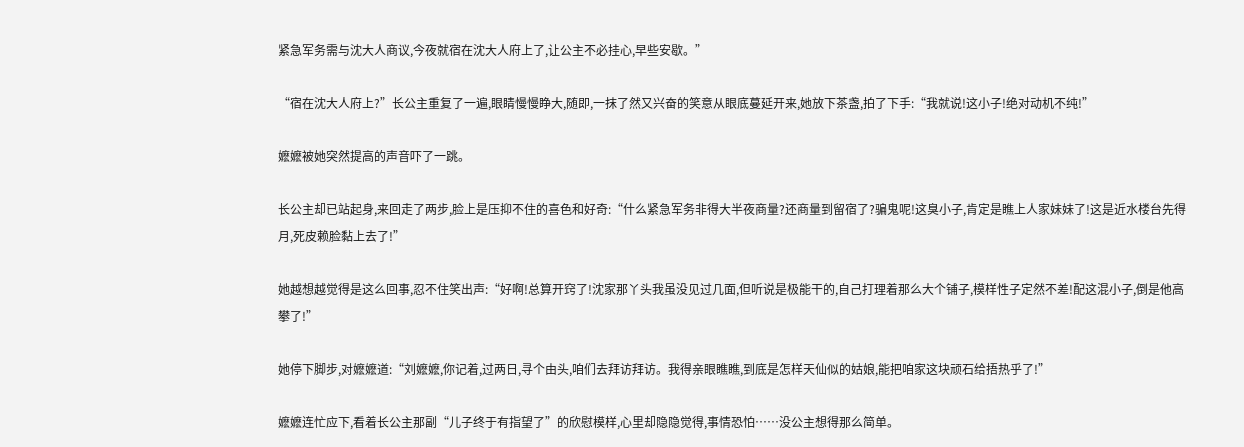紧急军务需与沈大人商议,今夜就宿在沈大人府上了,让公主不必挂心,早些安歇。”

“宿在沈大人府上?”长公主重复了一遍,眼睛慢慢睁大,随即,一抹了然又兴奋的笑意从眼底蔓延开来,她放下茶盏,拍了下手:“我就说!这小子!绝对动机不纯!”

嬷嬷被她突然提高的声音吓了一跳。

长公主却已站起身,来回走了两步,脸上是压抑不住的喜色和好奇:“什么紧急军务非得大半夜商量?还商量到留宿了?骗鬼呢!这臭小子,肯定是瞧上人家妹妹了!这是近水楼台先得月,死皮赖脸黏上去了!”

她越想越觉得是这么回事,忍不住笑出声:“好啊!总算开窍了!沈家那丫头我虽没见过几面,但听说是极能干的,自己打理着那么大个铺子,模样性子定然不差!配这混小子,倒是他高攀了!”

她停下脚步,对嬷嬷道:“刘嬷嬷,你记着,过两日,寻个由头,咱们去拜访拜访。我得亲眼瞧瞧,到底是怎样天仙似的姑娘,能把咱家这块顽石给捂热乎了!”

嬷嬷连忙应下,看着长公主那副“儿子终于有指望了”的欣慰模样,心里却隐隐觉得,事情恐怕……没公主想得那么简单。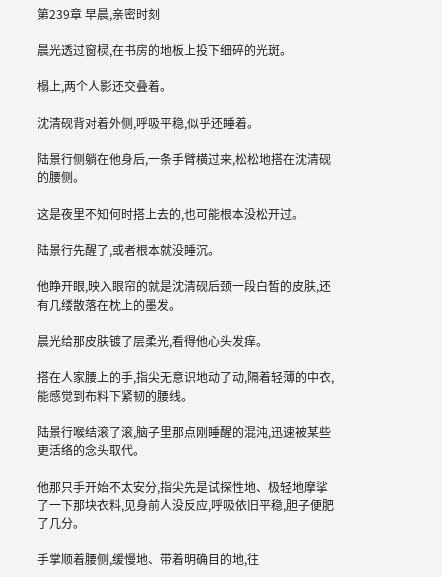第239章 早晨,亲密时刻

晨光透过窗棂,在书房的地板上投下细碎的光斑。

榻上,两个人影还交叠着。

沈清砚背对着外侧,呼吸平稳,似乎还睡着。

陆景行侧躺在他身后,一条手臂横过来,松松地搭在沈清砚的腰侧。

这是夜里不知何时搭上去的,也可能根本没松开过。

陆景行先醒了,或者根本就没睡沉。

他睁开眼,映入眼帘的就是沈清砚后颈一段白皙的皮肤,还有几缕散落在枕上的墨发。

晨光给那皮肤镀了层柔光,看得他心头发痒。

搭在人家腰上的手,指尖无意识地动了动,隔着轻薄的中衣,能感觉到布料下紧韧的腰线。

陆景行喉结滚了滚,脑子里那点刚睡醒的混沌,迅速被某些更活络的念头取代。

他那只手开始不太安分,指尖先是试探性地、极轻地摩挲了一下那块衣料,见身前人没反应,呼吸依旧平稳,胆子便肥了几分。

手掌顺着腰侧,缓慢地、带着明确目的地,往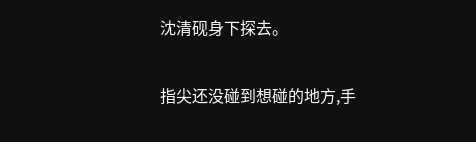沈清砚身下探去。

指尖还没碰到想碰的地方,手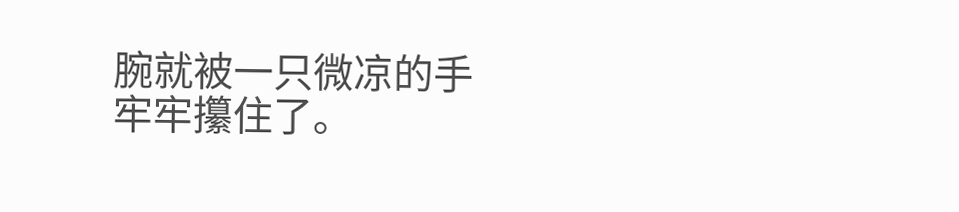腕就被一只微凉的手牢牢攥住了。